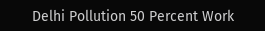Delhi Pollution 50 Percent Work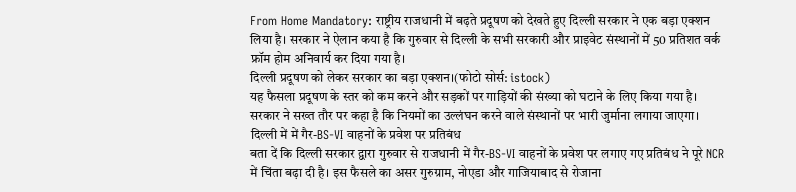From Home Mandatory: राष्ट्रीय राजधानी में बढ़ते प्रदूषण को देखते हुए दिल्ली सरकार ने एक बड़ा एक्शन लिया है। सरकार ने ऐलान कया है कि गुरुवार से दिल्ली के सभी सरकारी और प्राइवेट संस्थानों में 50 प्रतिशत वर्क फ्रॉम होम अनिवार्य कर दिया गया है।
दिल्ली प्रदूषण को लेकर सरकार का बड़ा एक्शन।(फोटो सोर्स: istock)
यह फैसला प्रदूषण के स्तर को कम करने और सड़कों पर गाड़ियों की संख्या को घटाने के लिए किया गया है। सरकार ने सख्त तौर पर कहा है कि नियमों का उल्लंघन करने वाले संस्थानों पर भारी जुर्माना लगाया जाएगा।
दिल्ली में में गैर-BS-VI वाहनों के प्रवेश पर प्रतिबंध
बता दें कि दिल्ली सरकार द्वारा गुरुवार से राजधानी में गैर-BS-VI वाहनों के प्रवेश पर लगाए गए प्रतिबंध ने पूरे NCR में चिंता बढ़ा दी है। इस फैसले का असर गुरुग्राम, नोएडा और गाजियाबाद से रोजाना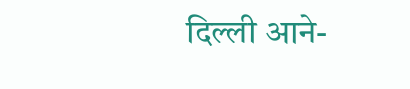दिल्ली आने-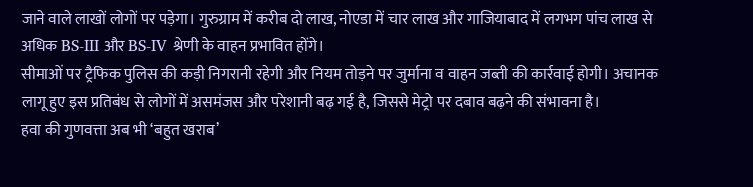जाने वाले लाखों लोगों पर पड़ेगा। गुरुग्राम में करीब दो लाख, नोएडा में चार लाख और गाजियाबाद में लगभग पांच लाख से अधिक BS-III और BS-IV श्रेणी के वाहन प्रभावित होंगे।
सीमाओं पर ट्रैफिक पुलिस की कड़ी निगरानी रहेगी और नियम तोड़ने पर जुर्माना व वाहन जब्ती की कार्रवाई होगी। अचानक लागू हुए इस प्रतिबंध से लोगों में असमंजस और परेशानी बढ़ गई है, जिससे मेट्रो पर दबाव बढ़ने की संभावना है।
हवा की गुणवत्ता अब भी ‘बहुत खराब’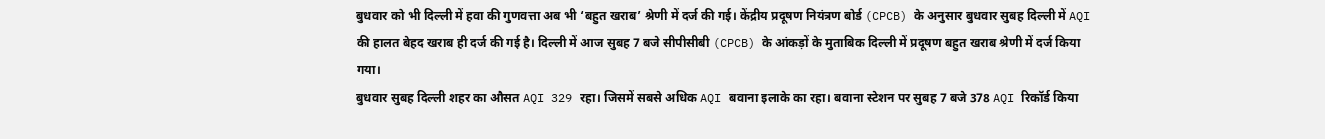बुधवार को भी दिल्ली में हवा की गुणवत्ता अब भी ‘बहुत खराब’ श्रेणी में दर्ज की गई। केंद्रीय प्रदूषण नियंत्रण बोर्ड (CPCB) के अनुसार बुधवार सुबह दिल्ली में AQI की हालत बेहद खराब ही दर्ज की गई है। दिल्ली में आज सुबह 7 बजे सीपीसीबी (CPCB) के आंकड़ों के मुताबिक दिल्ली में प्रदूषण बहुत खराब श्रेणी में दर्ज किया गया।
बुधवार सुबह दिल्ली शहर का औसत AQI 329 रहा। जिसमें सबसे अधिक AQI बवाना इलाके का रहा। बवाना स्टेशन पर सुबह 7 बजे 378 AQI रिकॉर्ड किया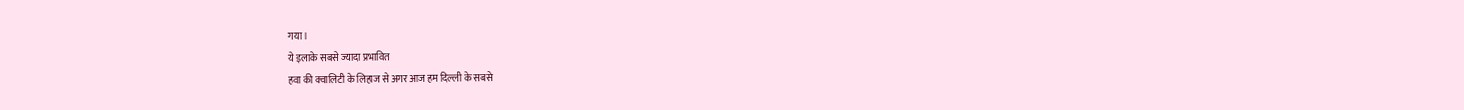गया।
ये इलाके सबसे ज्यादा प्रभावित
हवा की क्वालिटी के लिहाज से अगर आज हम दिल्ली के सबसे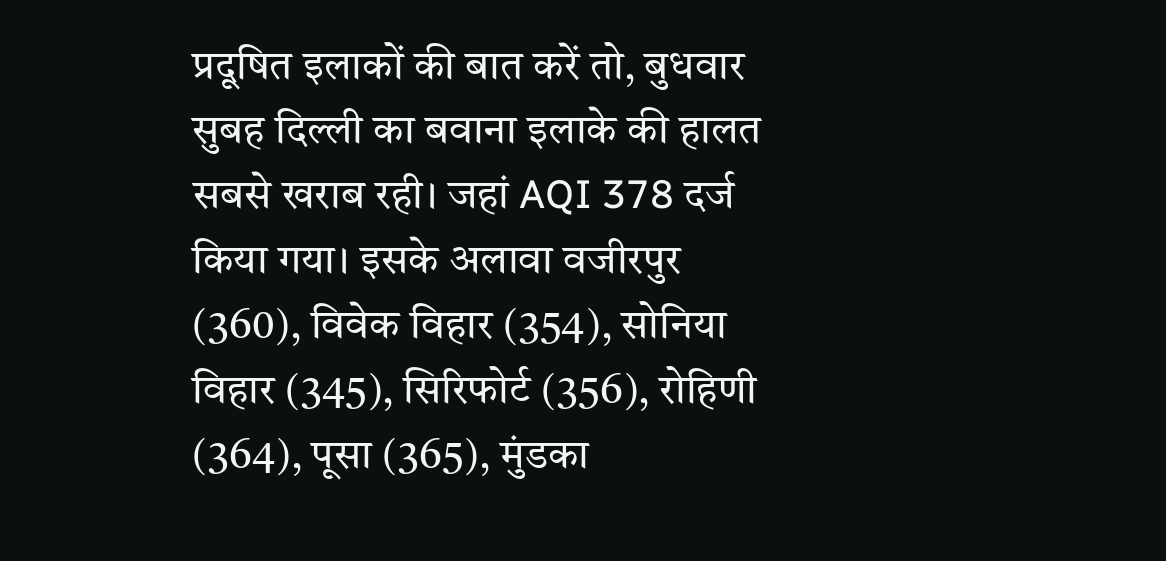प्रदूषित इलाकों की बात करें तो, बुधवार सुबह दिल्ली का बवाना इलाके की हालत सबसे खराब रही। जहां AQI 378 दर्ज किया गया। इसके अलावा वजीरपुर (360), विवेक विहार (354), सोनिया विहार (345), सिरिफोर्ट (356), रोहिणी (364), पूसा (365), मुंडका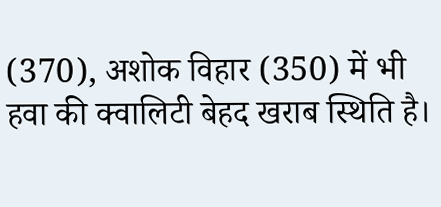(370), अशोक विहार (350) में भी हवा की क्वालिटी बेहद खराब स्थिति है।